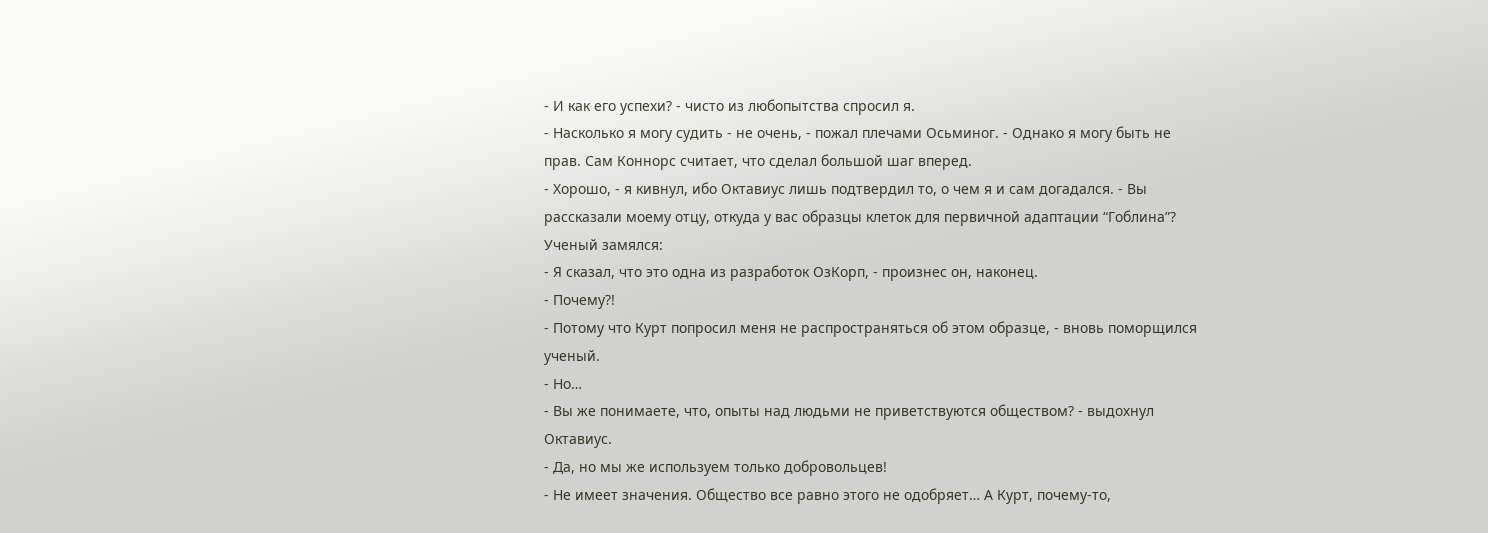- И как его успехи? - чисто из любопытства спросил я.
- Насколько я могу судить - не очень, - пожал плечами Осьминог. - Однако я могу быть не прав. Сам Коннорс считает, что сделал большой шаг вперед.
- Хорошо, - я кивнул, ибо Октавиус лишь подтвердил то, о чем я и сам догадался. - Вы рассказали моему отцу, откуда у вас образцы клеток для первичной адаптации “Гоблина”?
Ученый замялся:
- Я сказал, что это одна из разработок ОзКорп, - произнес он, наконец.
- Почему?!
- Потому что Курт попросил меня не распространяться об этом образце, - вновь поморщился ученый.
- Но…
- Вы же понимаете, что, опыты над людьми не приветствуются обществом? - выдохнул Октавиус.
- Да, но мы же используем только добровольцев!
- Не имеет значения. Общество все равно этого не одобряет… А Курт, почему-то,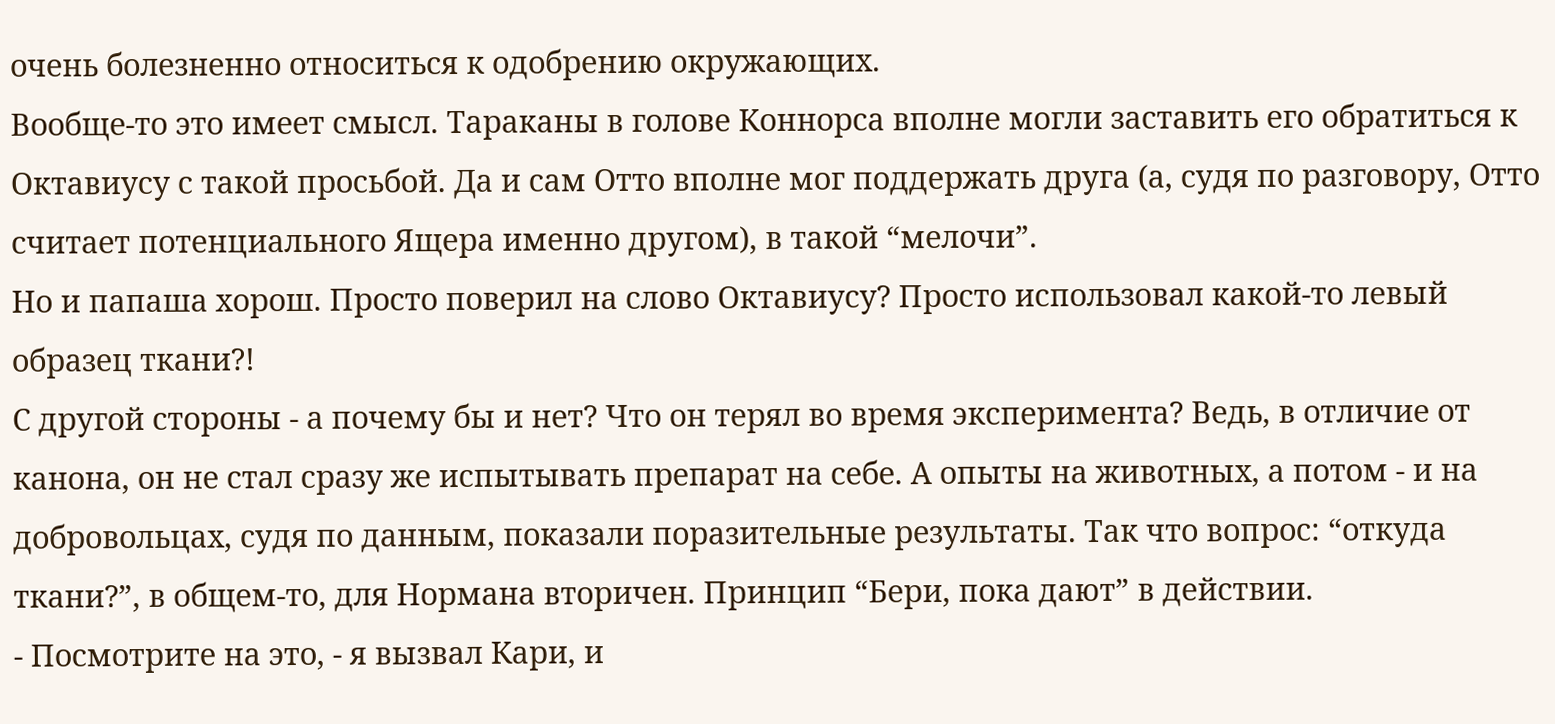очень болезненно относиться к одобрению окружающих.
Вообще-то это имеет смысл. Тараканы в голове Коннорса вполне могли заставить его обратиться к Октавиусу с такой просьбой. Да и сам Отто вполне мог поддержать друга (а, судя по разговору, Отто считает потенциального Ящера именно другом), в такой “мелочи”.
Но и папаша хорош. Просто поверил на слово Октавиусу? Просто использовал какой-то левый образец ткани?!
С другой стороны - а почему бы и нет? Что он терял во время эксперимента? Ведь, в отличие от канона, он не стал сразу же испытывать препарат на себе. А опыты на животных, а потом - и на добровольцах, судя по данным, показали поразительные результаты. Так что вопрос: “откуда ткани?”, в общем-то, для Нормана вторичен. Принцип “Бери, пока дают” в действии.
- Посмотрите на это, - я вызвал Кари, и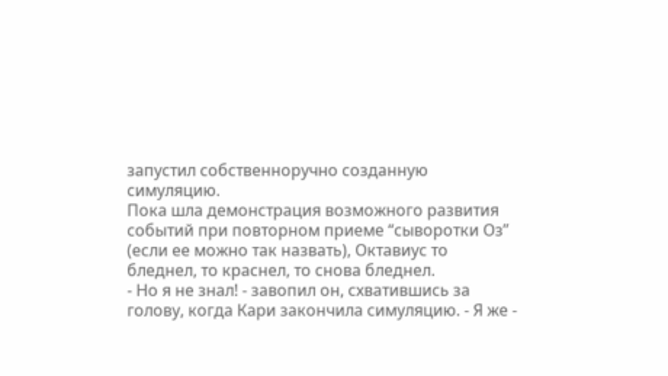запустил собственноручно созданную симуляцию.
Пока шла демонстрация возможного развития событий при повторном приеме “сыворотки Оз” (если ее можно так назвать), Октавиус то бледнел, то краснел, то снова бледнел.
- Но я не знал! - завопил он, схватившись за голову, когда Кари закончила симуляцию. - Я же -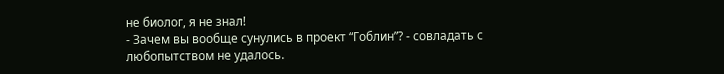не биолог, я не знал!
- Зачем вы вообще сунулись в проект “Гоблин”? - совладать с любопытством не удалось.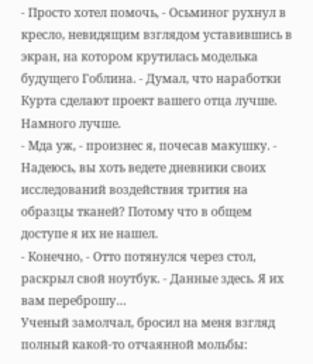- Просто хотел помочь, - Осьминог рухнул в кресло, невидящим взглядом уставившись в экран, на котором крутилась моделька будущего Гоблина. - Думал, что наработки Курта сделают проект вашего отца лучше. Намного лучше.
- Мда уж, - произнес я, почесав макушку. - Надеюсь, вы хоть ведете дневники своих исследований воздействия трития на образцы тканей? Потому что в общем доступе я их не нашел.
- Конечно, - Отто потянулся через стол, раскрыл свой ноутбук. - Данные здесь. Я их вам переброшу…
Ученый замолчал, бросил на меня взгляд полный какой-то отчаянной мольбы: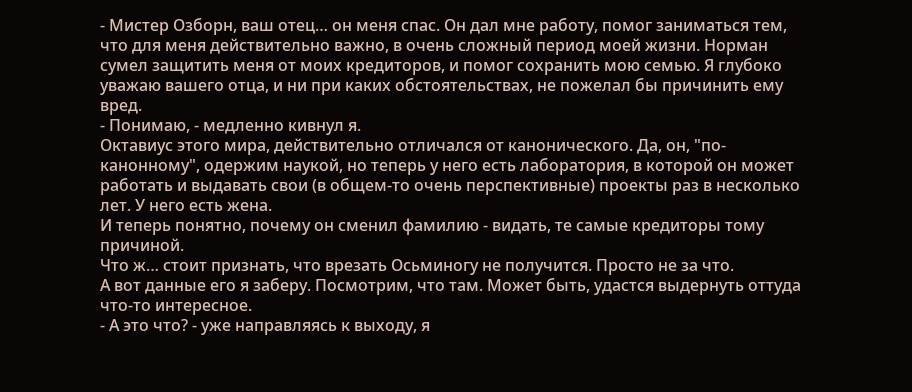- Мистер Озборн, ваш отец… он меня спас. Он дал мне работу, помог заниматься тем, что для меня действительно важно, в очень сложный период моей жизни. Норман сумел защитить меня от моих кредиторов, и помог сохранить мою семью. Я глубоко уважаю вашего отца, и ни при каких обстоятельствах, не пожелал бы причинить ему вред.
- Понимаю, - медленно кивнул я.
Октавиус этого мира, действительно отличался от канонического. Да, он, "по-канонному", одержим наукой, но теперь у него есть лаборатория, в которой он может работать и выдавать свои (в общем-то очень перспективные) проекты раз в несколько лет. У него есть жена.
И теперь понятно, почему он сменил фамилию - видать, те самые кредиторы тому причиной.
Что ж… стоит признать, что врезать Осьминогу не получится. Просто не за что.
А вот данные его я заберу. Посмотрим, что там. Может быть, удастся выдернуть оттуда что-то интересное.
- А это что? - уже направляясь к выходу, я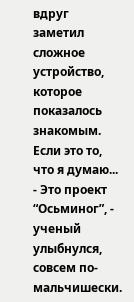вдруг заметил сложное устройство, которое показалось знакомым. Если это то, что я думаю...
- Это проект “Осьминог”, - ученый улыбнулся, совсем по-мальчишески.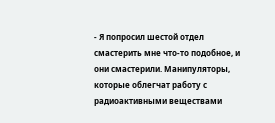- Я попросил шестой отдел смастерить мне что-то подобное, и они смастерили. Манипуляторы, которые облегчат работу с радиоактивными веществами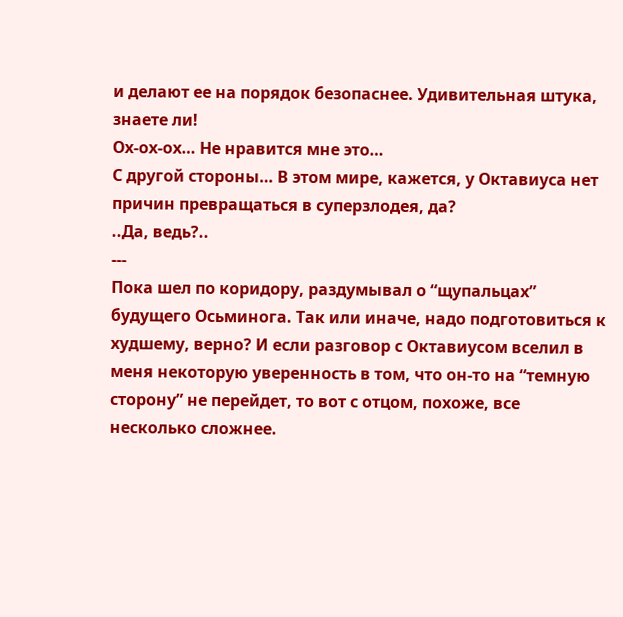и делают ее на порядок безопаснее. Удивительная штука, знаете ли!
Ох-ох-ох… Не нравится мне это…
С другой стороны… В этом мире, кажется, у Октавиуса нет причин превращаться в суперзлодея, да?
..Да, ведь?..
---
Пока шел по коридору, раздумывал о “щупальцах” будущего Осьминога. Так или иначе, надо подготовиться к худшему, верно? И если разговор с Октавиусом вселил в меня некоторую уверенность в том, что он-то на “темную сторону” не перейдет, то вот с отцом, похоже, все несколько сложнее.